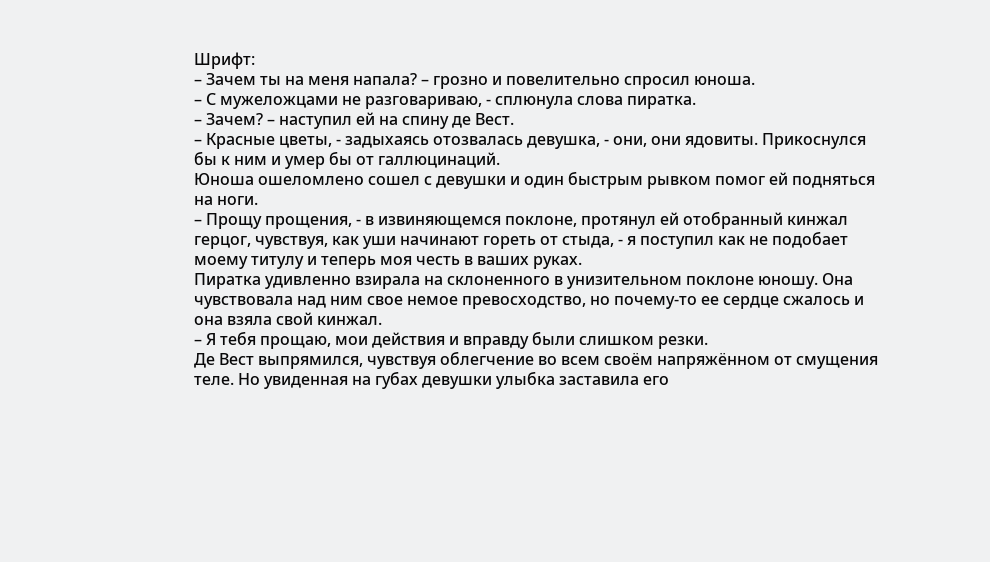Шрифт:
– Зачем ты на меня напала? – грозно и повелительно спросил юноша.
– С мужеложцами не разговариваю, - сплюнула слова пиратка.
– Зачем? – наступил ей на спину де Вест.
– Красные цветы, - задыхаясь отозвалась девушка, - они, они ядовиты. Прикоснулся бы к ним и умер бы от галлюцинаций.
Юноша ошеломлено сошел с девушки и один быстрым рывком помог ей подняться на ноги.
– Прощу прощения, - в извиняющемся поклоне, протянул ей отобранный кинжал герцог, чувствуя, как уши начинают гореть от стыда, - я поступил как не подобает моему титулу и теперь моя честь в ваших руках.
Пиратка удивленно взирала на склоненного в унизительном поклоне юношу. Она чувствовала над ним свое немое превосходство, но почему-то ее сердце сжалось и она взяла свой кинжал.
– Я тебя прощаю, мои действия и вправду были слишком резки.
Де Вест выпрямился, чувствуя облегчение во всем своём напряжённом от смущения теле. Но увиденная на губах девушки улыбка заставила его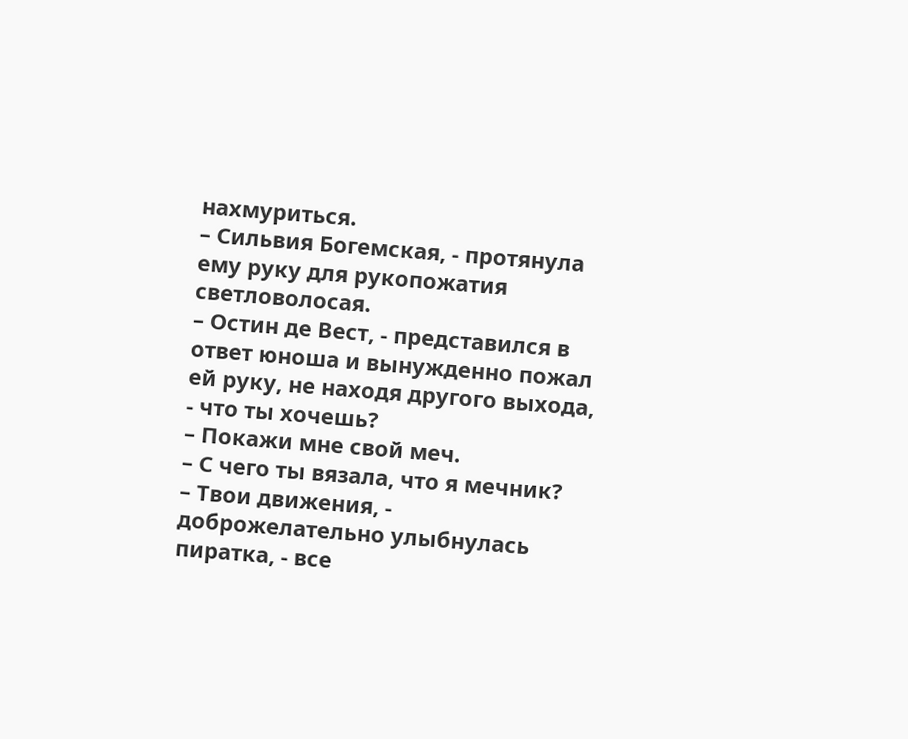нахмуриться.
– Сильвия Богемская, - протянула ему руку для рукопожатия светловолосая.
– Остин де Вест, - представился в ответ юноша и вынужденно пожал ей руку, не находя другого выхода, - что ты хочешь?
– Покажи мне свой меч.
– С чего ты вязала, что я мечник?
– Твои движения, - доброжелательно улыбнулась пиратка, - все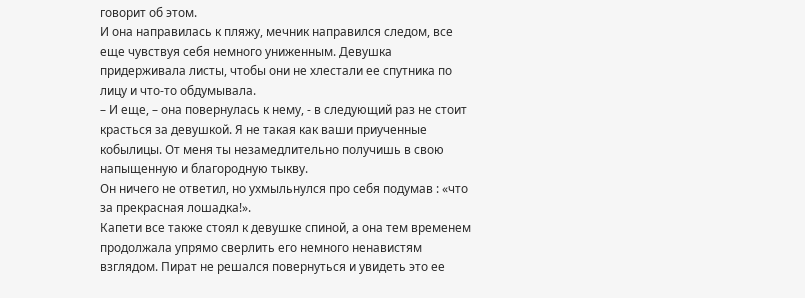говорит об этом.
И она направилась к пляжу, мечник направился следом, все еще чувствуя себя немного униженным. Девушка придерживала листы, чтобы они не хлестали ее спутника по лицу и что-то обдумывала.
– И еще, – она повернулась к нему, - в следующий раз не стоит красться за девушкой. Я не такая как ваши приученные кобылицы. От меня ты незамедлительно получишь в свою напыщенную и благородную тыкву.
Он ничего не ответил, но ухмыльнулся про себя подумав : «что за прекрасная лошадка!».
Капети все также стоял к девушке спиной, а она тем временем продолжала упрямо сверлить его немного ненавистям взглядом. Пират не решался повернуться и увидеть это ее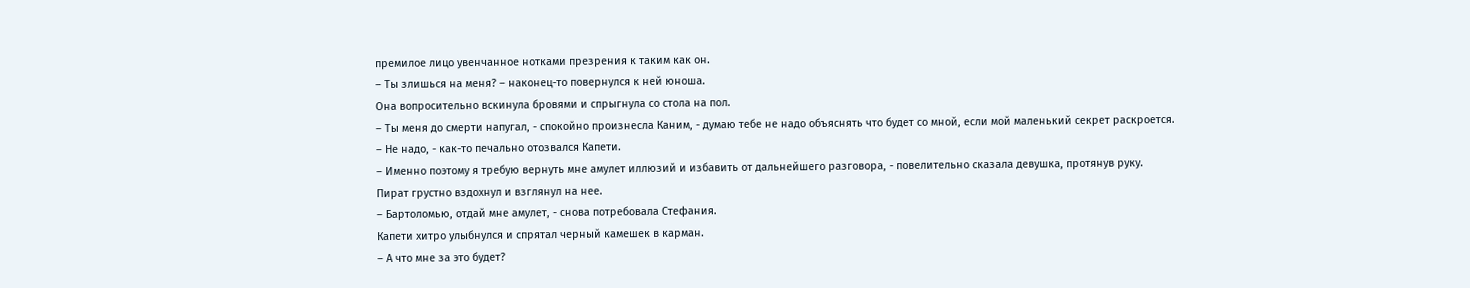премилое лицо увенчанное нотками презрения к таким как он.
– Ты злишься на меня? – наконец-то повернулся к ней юноша.
Она вопросительно вскинула бровями и спрыгнула со стола на пол.
– Ты меня до смерти напугал, - спокойно произнесла Каним, - думаю тебе не надо объяснять что будет со мной, если мой маленький секрет раскроется.
– Не надо, - как-то печально отозвался Капети.
– Именно поэтому я требую вернуть мне амулет иллюзий и избавить от дальнейшего разговора, - повелительно сказала девушка, протянув руку.
Пират грустно вздохнул и взглянул на нее.
– Бартоломью, отдай мне амулет, - снова потребовала Стефания.
Капети хитро улыбнулся и спрятал черный камешек в карман.
– А что мне за это будет?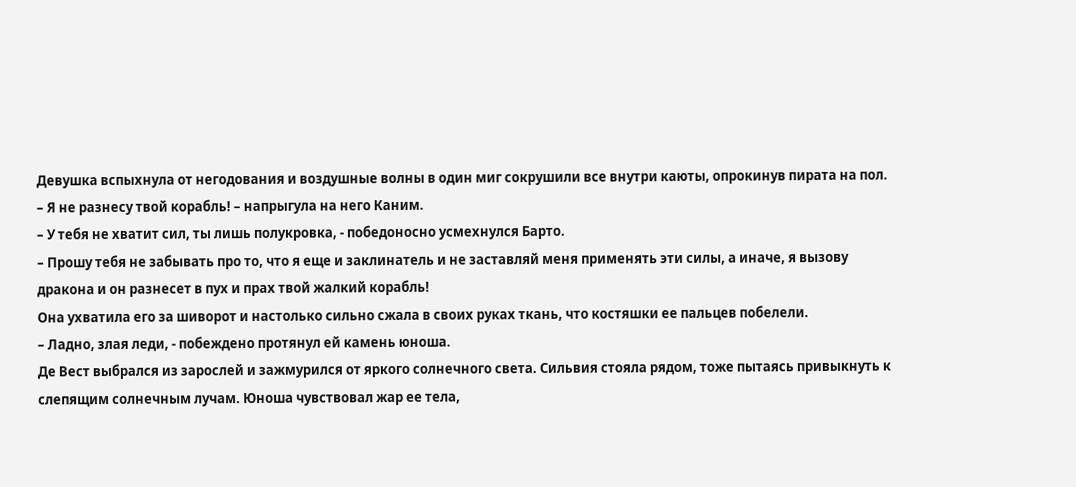Девушка вспыхнула от негодования и воздушные волны в один миг сокрушили все внутри каюты, опрокинув пирата на пол.
– Я не разнесу твой корабль! – напрыгула на него Каним.
– У тебя не хватит сил, ты лишь полукровка, - победоносно усмехнулся Барто.
– Прошу тебя не забывать про то, что я еще и заклинатель и не заставляй меня применять эти силы, а иначе, я вызову дракона и он разнесет в пух и прах твой жалкий корабль!
Она ухватила его за шиворот и настолько сильно сжала в своих руках ткань, что костяшки ее пальцев побелели.
– Ладно, злая леди, - побеждено протянул ей камень юноша.
Де Вест выбрался из зарослей и зажмурился от яркого солнечного света. Сильвия стояла рядом, тоже пытаясь привыкнуть к слепящим солнечным лучам. Юноша чувствовал жар ее тела,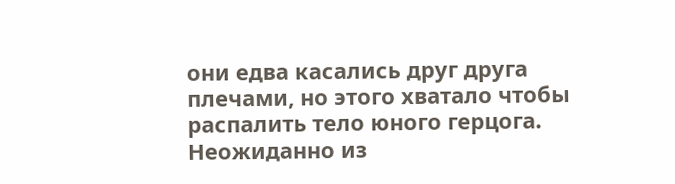они едва касались друг друга плечами, но этого хватало чтобы распалить тело юного герцога. Неожиданно из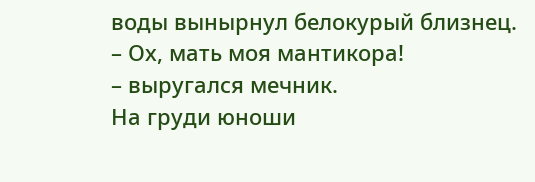воды вынырнул белокурый близнец.
– Ох, мать моя мантикора!
– выругался мечник.
На груди юноши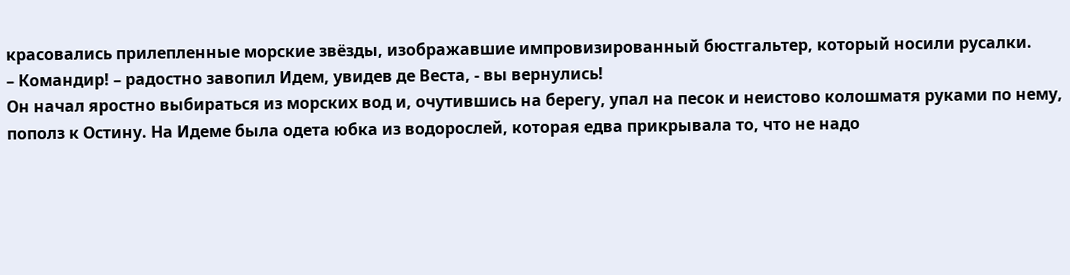красовались прилепленные морские звёзды, изображавшие импровизированный бюстгальтер, который носили русалки.
– Командир! – радостно завопил Идем, увидев де Веста, - вы вернулись!
Он начал яростно выбираться из морских вод и, очутившись на берегу, упал на песок и неистово колошматя руками по нему, пополз к Остину. На Идеме была одета юбка из водорослей, которая едва прикрывала то, что не надо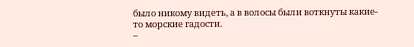было никому видеть, а в волосы были воткнуты какие-то морские гадости.
–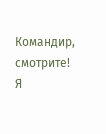Командир, смотрите! Я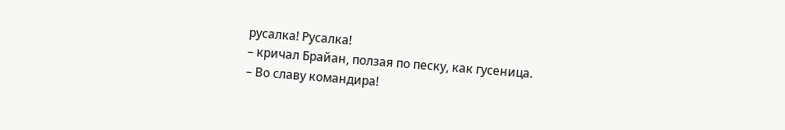русалка! Русалка!
– кричал Брайан, ползая по песку, как гусеница.
– Во славу командира!